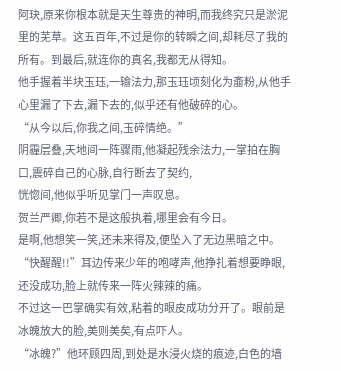阿玦,原来你根本就是天生尊贵的神明,而我终究只是淤泥里的芜草。这五百年,不过是你的转瞬之间,却耗尽了我的所有。到最后,就连你的真名,我都无从得知。
他手握着半块玉珏,一输法力,那玉珏顷刻化为齑粉,从他手心里漏了下去,漏下去的,似乎还有他破碎的心。
“从今以后,你我之间,玉碎情绝。”
阴霾层叠,天地间一阵骤雨,他凝起残余法力,一掌拍在胸口,震碎自己的心脉,自行断去了契约,
恍惚间,他似乎听见掌门一声叹息。
贺兰严卿,你若不是这般执着,哪里会有今日。
是啊,他想笑一笑,还未来得及,便坠入了无边黑暗之中。
“快醒醒!!”耳边传来少年的咆哮声,他挣扎着想要睁眼,还没成功,脸上就传来一阵火辣辣的痛。
不过这一巴掌确实有效,粘着的眼皮成功分开了。眼前是冰魄放大的脸,美则美矣,有点吓人。
“冰魄?”他环顾四周,到处是水浸火烧的痕迹,白色的墙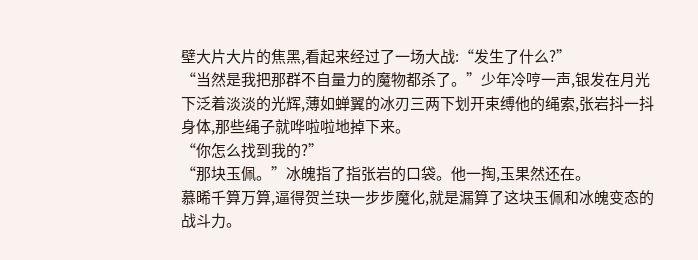壁大片大片的焦黑,看起来经过了一场大战:“发生了什么?”
“当然是我把那群不自量力的魔物都杀了。”少年冷哼一声,银发在月光下泛着淡淡的光辉,薄如蝉翼的冰刃三两下划开束缚他的绳索,张岩抖一抖身体,那些绳子就哗啦啦地掉下来。
“你怎么找到我的?”
“那块玉佩。”冰魄指了指张岩的口袋。他一掏,玉果然还在。
慕晞千算万算,逼得贺兰玦一步步魔化,就是漏算了这块玉佩和冰魄变态的战斗力。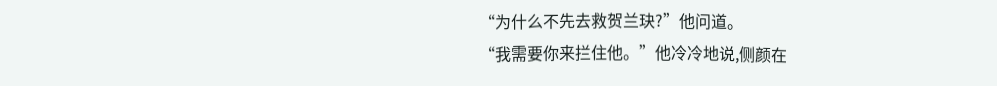“为什么不先去救贺兰玦?”他问道。
“我需要你来拦住他。”他冷冷地说,侧颜在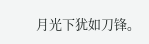月光下犹如刀锋。